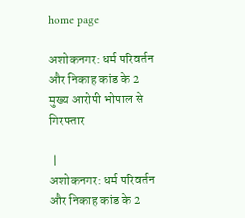home page

अशोकनगर: धर्म परिवर्तन और निकाह कांड के 2 मुख्य आरोपी भोपाल से गिरफ्तार

 |
अशोकनगर: धर्म परिवर्तन और निकाह कांड के 2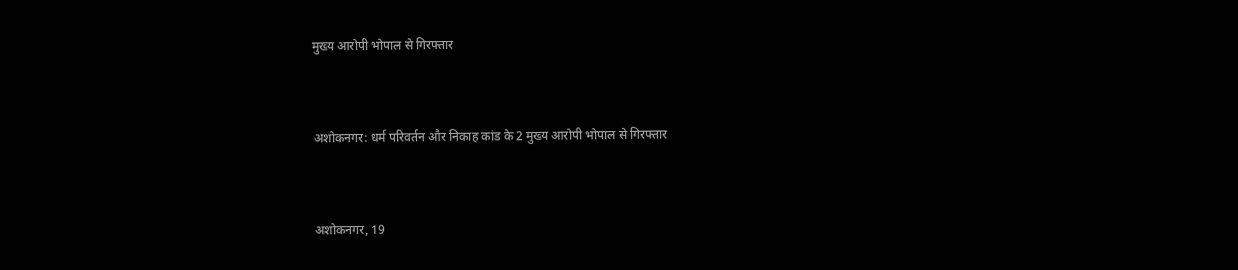मुख्य आरोपी भोपाल से गिरफ्तार


अशोकनगर: धर्म परिवर्तन और निकाह कांड के 2 मुख्य आरोपी भोपाल से गिरफ्तार


अशोकनगर, 19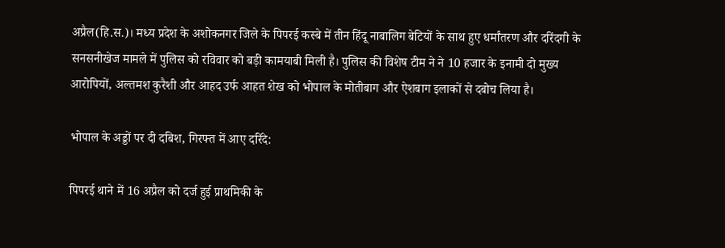अप्रैल(हि.स.)। मध्य प्रदेश के अशोकनगर जिले के पिपरई कस्बे में तीन हिंदू नाबालिग बेटियों के साथ हुए धर्मांतरण और दरिंदगी के सनसनीखेज मामले में पुलिस को रविवार को बड़ी कामयाबी मिली है। पुलिस की विशेष टीम ने ने 10 हजार के इनामी दो मुख्य आरोपियों, अल्तमश कुरैशी और आहद उर्फ आहत शेख को भोपाल के मोतीबाग और ऐशबाग इलाकों से दबोच लिया है।

भोपाल के अड्डों पर दी दबिश, गिरफ्त में आए दरिंदे:

पिपरई थाने में 16 अप्रैल को दर्ज हुई प्राथमिकी के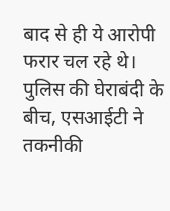बाद से ही ये आरोपी फरार चल रहे थे। पुलिस की घेराबंदी के बीच, एसआईटी ने तकनीकी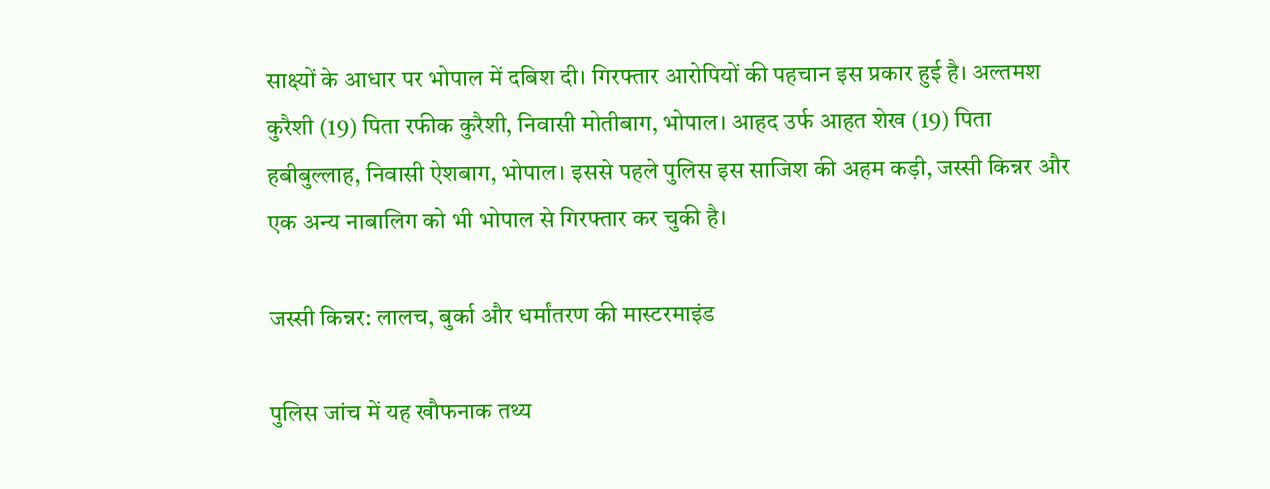साक्ष्यों के आधार पर भोपाल में दबिश दी। गिरफ्तार आरोपियों की पहचान इस प्रकार हुई है। अल्तमश कुरैशी (19) पिता रफीक कुरैशी, निवासी मोतीबाग, भोपाल। आहद उर्फ आहत शेख (19) पिता हबीबुल्लाह, निवासी ऐशबाग, भोपाल। इससे पहले पुलिस इस साजिश की अहम कड़ी, जस्सी किन्नर और एक अन्य नाबालिग को भी भोपाल से गिरफ्तार कर चुकी है।

जस्सी किन्नर: लालच, बुर्का और धर्मांतरण की मास्टरमाइंड

पुलिस जांच में यह खौफनाक तथ्य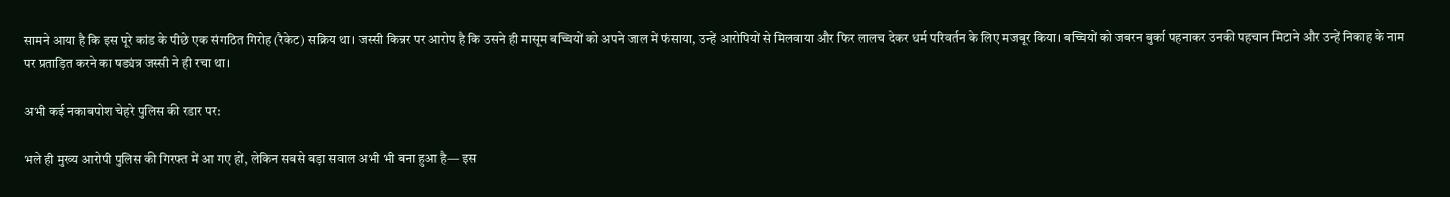सामने आया है कि इस पूरे कांड के पीछे एक संगठित गिरोह (रैकेट) सक्रिय था। जस्सी किन्नर पर आरोप है कि उसने ही मासूम बच्चियों को अपने जाल में फंसाया, उन्हें आरोपियों से मिलवाया और फिर लालच देकर धर्म परिवर्तन के लिए मजबूर किया। बच्चियों को जबरन बुर्का पहनाकर उनकी पहचान मिटाने और उन्हें निकाह के नाम पर प्रताड़ित करने का षड्यंत्र जस्सी ने ही रचा था।

अभी कई नकाबपोश चेहरे पुलिस की रडार पर:

भले ही मुख्य आरोपी पुलिस की गिरफ्त में आ गए हों, लेकिन सबसे बड़ा सवाल अभी भी बना हुआ है— इस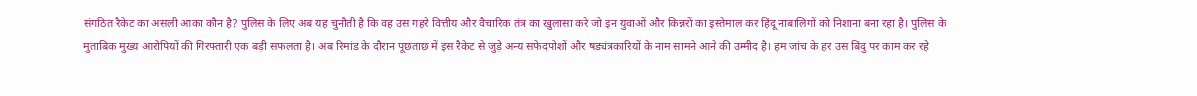संगठित रैकेट का असली आका कौन है? पुलिस के लिए अब यह चुनौती है कि वह उस गहरे वित्तीय और वैचारिक तंत्र का खुलासा करे जो इन युवाओं और किन्नरों का इस्तेमाल कर हिंदू नाबालिगों को निशाना बना रहा है। पुलिस के मुताबिक मुख्य आरोपियों की गिरफ्तारी एक बड़ी सफलता है। अब रिमांड के दौरान पूछताछ में इस रैकेट से जुड़े अन्य सफेदपोशों और षड्यंत्रकारियों के नाम सामने आने की उम्मीद है। हम जांच के हर उस बिंदु पर काम कर रहे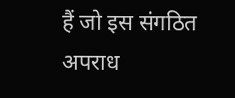हैं जो इस संगठित अपराध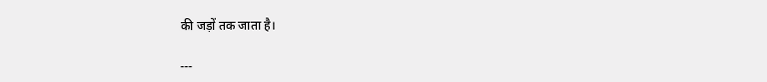की जड़ों तक जाता है।

---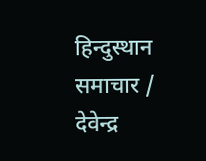हिन्दुस्थान समाचार / देवेन्द्र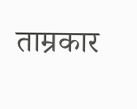ताम्रकार